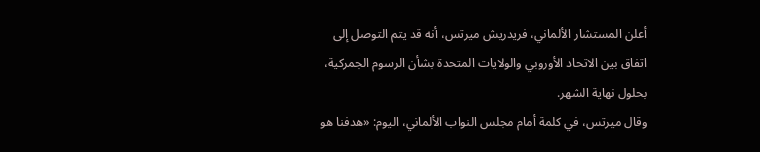أعلن المستشار الألماني، فريدريش ميرتس، أنه قد يتم التوصل إلى اتفاق بين الاتحاد الأوروبي والولايات المتحدة بشأن الرسوم الجمركية، بحلول نهاية الشهر.
وقال ميرتس، في كلمة أمام مجلس النواب الألماني، اليوم: «هدفنا هو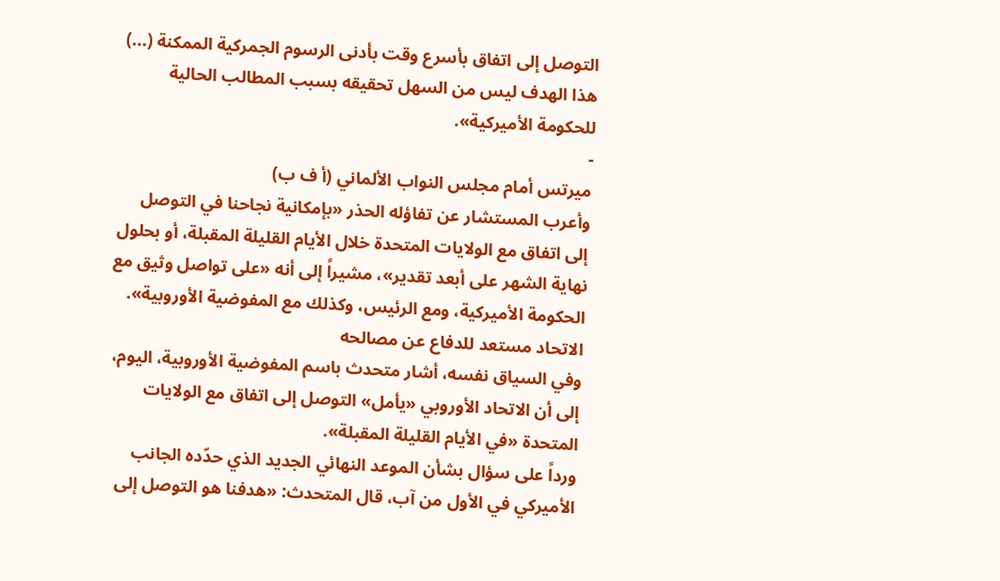التوصل إلى اتفاق بأسرع وقت بأدنى الرسوم الجمركية الممكنة (...) هذا الهدف ليس من السهل تحقيقه بسبب المطالب الحالية للحكومة الأميركية».
-
ميرتس أمام مجلس النواب الألماني (أ ف ب)
وأعرب المستشار عن تفاؤله الحذر «بإمكانية نجاحنا في التوصل إلى اتفاق مع الولايات المتحدة خلال الأيام القليلة المقبلة، أو بحلول نهاية الشهر على أبعد تقدير»، مشيراً إلى أنه «على تواصل وثيق مع الحكومة الأميركية، ومع الرئيس، وكذلك مع المفوضية الأوروبية».
الاتحاد مستعد للدفاع عن مصالحه
وفي السياق نفسه، أشار متحدث باسم المفوضية الأوروبية، اليوم، إلى أن الاتحاد الأوروبي «يأمل» التوصل إلى اتفاق مع الولايات المتحدة «في الأيام القليلة المقبلة».
ورداً على سؤال بشأن الموعد النهائي الجديد الذي حدّده الجانب الأميركي في الأول من آب، قال المتحدث: «هدفنا هو التوصل إلى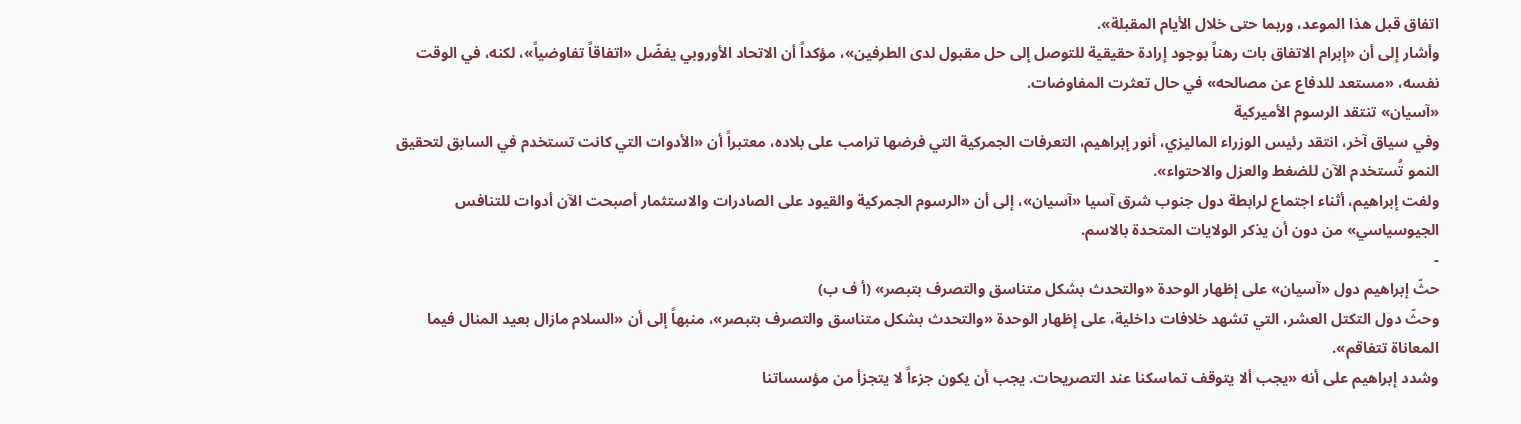اتفاق قبل هذا الموعد، وربما حتى خلال الأيام المقبلة».
وأشار إلى أن «إبرام الاتفاق بات رهناً بوجود إرادة حقيقية للتوصل إلى حل مقبول لدى الطرفين»، مؤكداً أن الاتحاد الأوروبي يفضّل «اتفاقاً تفاوضياً»، لكنه، في الوقت نفسه، «مستعد للدفاع عن مصالحه» في حال تعثرت المفاوضات.
«آسيان» تنتقد الرسوم الأميركية
وفي سياق آخر، انتقد رئيس الوزراء الماليزي، أنور إبراهيم، التعرفات الجمركية التي فرضها ترامب على بلاده، معتبراً أن «الأدوات التي كانت تستخدم في السابق لتحقيق النمو تُستخدم الآن للضغط والعزل والاحتواء».
ولفت إبراهيم، أثناء اجتماع لرابطة دول جنوب شرق آسيا «آسيان»، إلى أن «الرسوم الجمركية والقيود على الصادرات والاستثمار أصبحت الآن أدوات للتنافس الجيوسياسي» من دون أن يذكر الولايات المتحدة بالاسم.
-
حثّ إبراهيم دول «آسيان» على إظهار الوحدة «والتحدث بشكل متناسق والتصرف بتبصر» (أ ف ب)
وحثّ دول التكتل العشر، التي تشهد خلافات داخلية، على إظهار الوحدة «والتحدث بشكل متناسق والتصرف بتبصر»، منبهاً إلى أن «السلام مازال بعيد المنال فيما المعاناة تتفاقم».
وشدد إبراهيم على أنه «يجب ألا يتوقف تماسكنا عند التصريحات. يجب أن يكون جزءاً لا يتجزأ من مؤسساتنا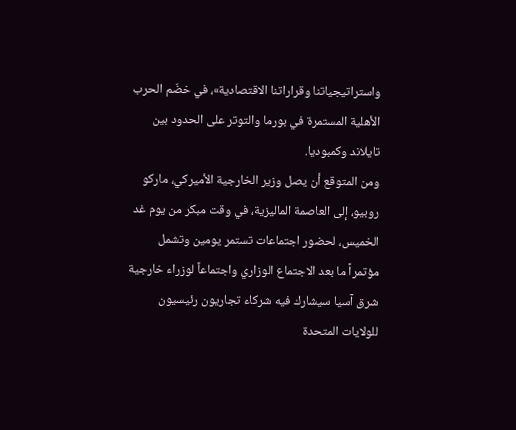واستراتيجياتنا وقراراتنا الاقتصادية»، في خضّم الحرب الأهلية المستمرة في بورما والتوتر على الحدود بين تايلاند وكمبوديا.
ومن المتوقع أن يصل وزير الخارجية الأميركي، ماركو روبيو، إلى العاصمة الماليزية، في وقت مبكر من يوم غد الخميس، لحضور اجتماعات تستمر يومين وتشمل مؤتمراً ما بعد الاجتماع الوزاري واجتماعاً لوزراء خارجية شرق آسيا سيشارك فيه شركاء تجاريون رئيسيون للولايات المتحدة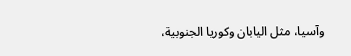وآسيا، مثل اليابان وكوريا الجنوبية،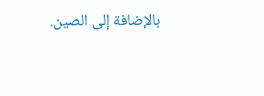بالإضافة إلى الصين.